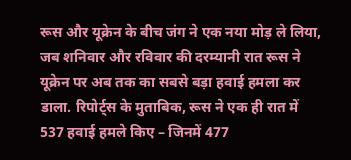रूस और यूक्रेन के बीच जंग ने एक नया मोड़ ले लिया, जब शनिवार और रविवार की दरम्यानी रात रूस ने यूक्रेन पर अब तक का सबसे बड़ा हवाई हमला कर डाला. रिपोर्ट्स के मुताबिक, रूस ने एक ही रात में 537 हवाई हमले किए – जिनमें 477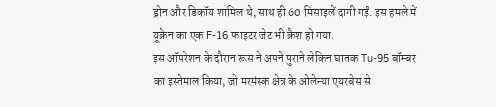ड्रोन और डिकॉय शामिल थे, साथ ही 60 मिसाइलें दागी गईं. इस हमले में यूक्रेन का एक F-16 फाइटर जेट भी क्रैश हो गया.
इस ऑपरेशन के दौरान रूस ने अपने पुराने लेकिन घातक Tu-95 बॉम्बर का इस्तेमाल किया, जो मरमंस्क क्षेत्र के ओलेन्या एयरबेस से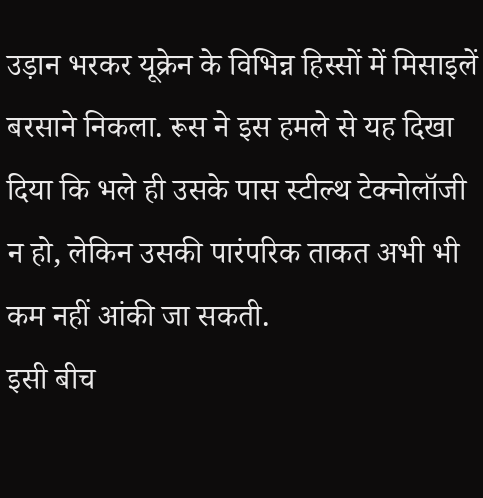उड़ान भरकर यूक्रेन के विभिन्न हिस्सों में मिसाइलें बरसाने निकला. रूस ने इस हमले से यह दिखा दिया कि भले ही उसके पास स्टील्थ टेक्नोलॉजी न हो, लेकिन उसकी पारंपरिक ताकत अभी भी कम नहीं आंकी जा सकती.
इसी बीच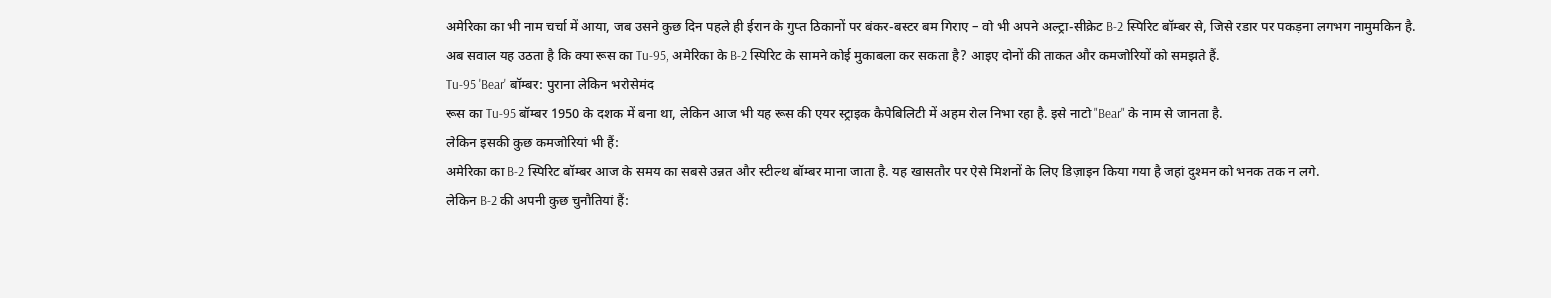अमेरिका का भी नाम चर्चा में आया, जब उसने कुछ दिन पहले ही ईरान के गुप्त ठिकानों पर बंकर-बस्टर बम गिराए – वो भी अपने अल्ट्रा-सीक्रेट B-2 स्पिरिट बॉम्बर से, जिसे रडार पर पकड़ना लगभग नामुमकिन है.
अब सवाल यह उठता है कि क्या रूस का Tu-95, अमेरिका के B-2 स्पिरिट के सामने कोई मुकाबला कर सकता है? आइए दोनों की ताकत और कमजोरियों को समझते हैं.
Tu-95 'Bear' बॉम्बर: पुराना लेकिन भरोसेमंद
रूस का Tu-95 बॉम्बर 1950 के दशक में बना था, लेकिन आज भी यह रूस की एयर स्ट्राइक कैपेबिलिटी में अहम रोल निभा रहा है. इसे नाटो "Bear" के नाम से जानता है.
लेकिन इसकी कुछ कमजोरियां भी हैं:
अमेरिका का B-2 स्पिरिट बॉम्बर आज के समय का सबसे उन्नत और स्टील्थ बॉम्बर माना जाता है. यह खासतौर पर ऐसे मिशनों के लिए डिज़ाइन किया गया है जहां दुश्मन को भनक तक न लगे.
लेकिन B-2 की अपनी कुछ चुनौतियां हैं: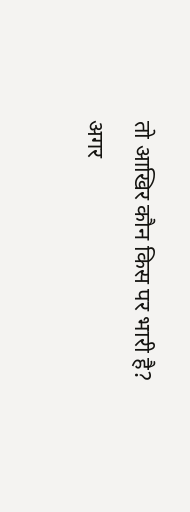तो आखिर कौन किस पर भारी है?
अगर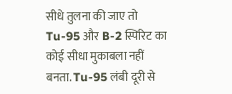सीधे तुलना की जाए तो Tu-95 और B-2 स्पिरिट का कोई सीधा मुकाबला नहीं बनता. Tu-95 लंबी दूरी से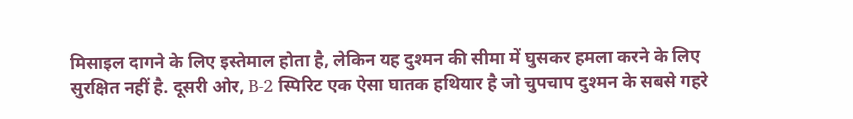मिसाइल दागने के लिए इस्तेमाल होता है, लेकिन यह दुश्मन की सीमा में घुसकर हमला करने के लिए सुरक्षित नहीं है. दूसरी ओर, B-2 स्पिरिट एक ऐसा घातक हथियार है जो चुपचाप दुश्मन के सबसे गहरे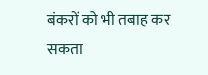बंकरों को भी तबाह कर सकता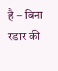है – बिना रडार की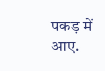पकड़ में आए.